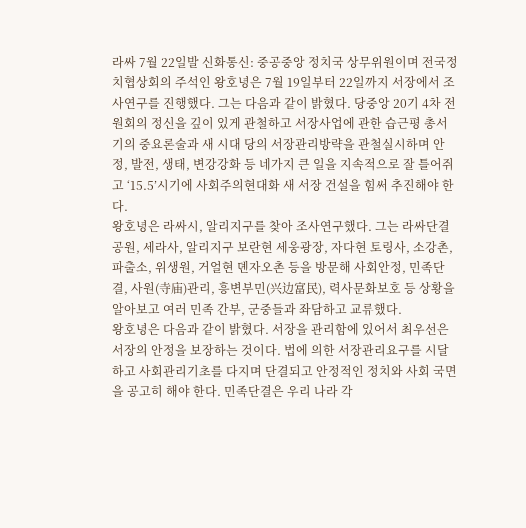라싸 7월 22일발 신화통신: 중공중앙 정치국 상무위원이며 전국정치협상회의 주석인 왕호녕은 7월 19일부터 22일까지 서장에서 조사연구를 진행했다. 그는 다음과 같이 밝혔다. 당중앙 20기 4차 전원회의 정신을 깊이 있게 관철하고 서장사업에 관한 습근평 총서기의 중요론술과 새 시대 당의 서장관리방략을 관철실시하며 안정, 발전, 생태, 변강강화 등 네가지 큰 일을 지속적으로 잘 틀어쥐고 ‘15.5’시기에 사회주의현대화 새 서장 건설을 힘써 추진해야 한다.
왕호녕은 라싸시, 알리지구를 찾아 조사연구했다. 그는 라싸단결공원, 세라사, 알리지구 보란현 세웅광장, 자다현 토링사, 소강촌, 파출소, 위생원, 거얼현 뎬자오촌 등을 방문해 사회안정, 민족단결, 사원(寺庙)관리, 흥변부민(兴边富民), 력사문화보호 등 상황을 알아보고 여러 민족 간부, 군중들과 좌담하고 교류했다.
왕호녕은 다음과 같이 밝혔다. 서장을 관리함에 있어서 최우선은 서장의 안정을 보장하는 것이다. 법에 의한 서장관리요구를 시달하고 사회관리기초를 다지며 단결되고 안정적인 정치와 사회 국면을 공고히 해야 한다. 민족단결은 우리 나라 각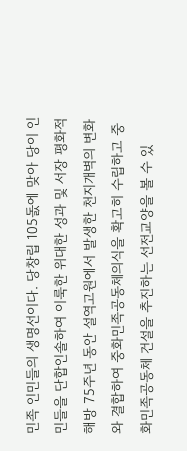민족 인민들의 생명선이다. 당창립 105돐에 맞아 당이 인민들을 단합인솔하여 이룩한 위대한 성과 및 서장 평화적 해방 75주년 동안 설역고원에서 발생한 천지개벽의 변화와 결합하여 중화민족공동체의식을 확고히 수립하고 중화민족공동체 건설을 추진하는 선전교양을 볼 수 있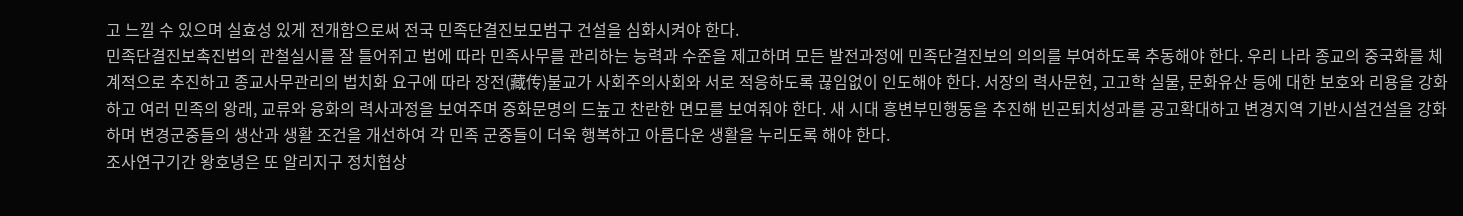고 느낄 수 있으며 실효성 있게 전개함으로써 전국 민족단결진보모범구 건설을 심화시켜야 한다.
민족단결진보촉진법의 관철실시를 잘 틀어쥐고 법에 따라 민족사무를 관리하는 능력과 수준을 제고하며 모든 발전과정에 민족단결진보의 의의를 부여하도록 추동해야 한다. 우리 나라 종교의 중국화를 체계적으로 추진하고 종교사무관리의 법치화 요구에 따라 장전(藏传)불교가 사회주의사회와 서로 적응하도록 끊임없이 인도해야 한다. 서장의 력사문헌, 고고학 실물, 문화유산 등에 대한 보호와 리용을 강화하고 여러 민족의 왕래, 교류와 융화의 력사과정을 보여주며 중화문명의 드높고 찬란한 면모를 보여줘야 한다. 새 시대 흥변부민행동을 추진해 빈곤퇴치성과를 공고확대하고 변경지역 기반시설건설을 강화하며 변경군중들의 생산과 생활 조건을 개선하여 각 민족 군중들이 더욱 행복하고 아름다운 생활을 누리도록 해야 한다.
조사연구기간 왕호녕은 또 알리지구 정치협상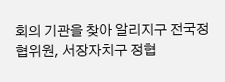회의 기관을 찾아 알리지구 전국정협위원, 서장자치구 정협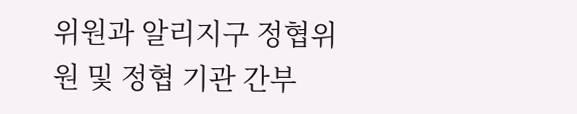위원과 알리지구 정협위원 및 정협 기관 간부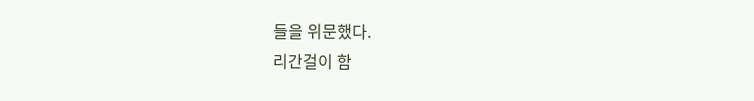들을 위문했다.
리간걸이 함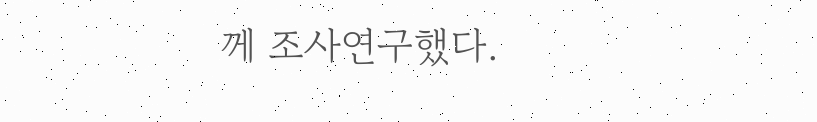께 조사연구했다.